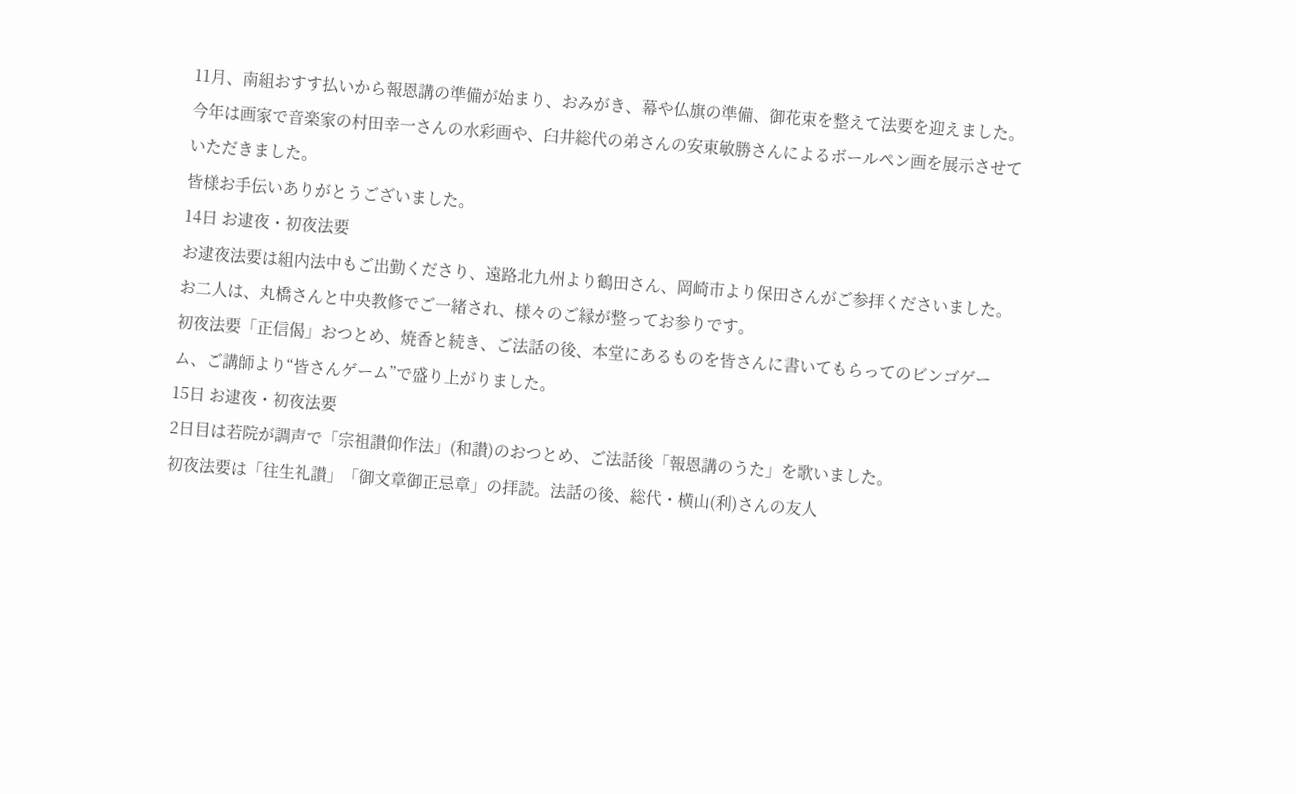11月、南組おすす払いから報恩講の準備が始まり、おみがき、幕や仏旗の準備、御花束を整えて法要を迎えました。
今年は画家で音楽家の村田幸一さんの水彩画や、臼井総代の弟さんの安東敏勝さんによるボールペン画を展示させていただきました。
皆様お手伝いありがとうございました。
14日 お逮夜・初夜法要
お逮夜法要は組内法中もご出勤くださり、遠路北九州より鶴田さん、岡崎市より保田さんがご参拝くださいました。
お二人は、丸橋さんと中央教修でご一緒され、様々のご縁が整ってお参りです。
初夜法要「正信偈」おつとめ、焼香と続き、ご法話の後、本堂にあるものを皆さんに書いてもらってのビンゴゲーム、ご講師より“皆さんゲーム”で盛り上がりました。
15日 お逮夜・初夜法要
2日目は若院が調声で「宗祖讃仰作法」(和讃)のおつとめ、ご法話後「報恩講のうた」を歌いました。
初夜法要は「往生礼讃」「御文章御正忌章」の拝読。法話の後、総代・横山(利)さんの友人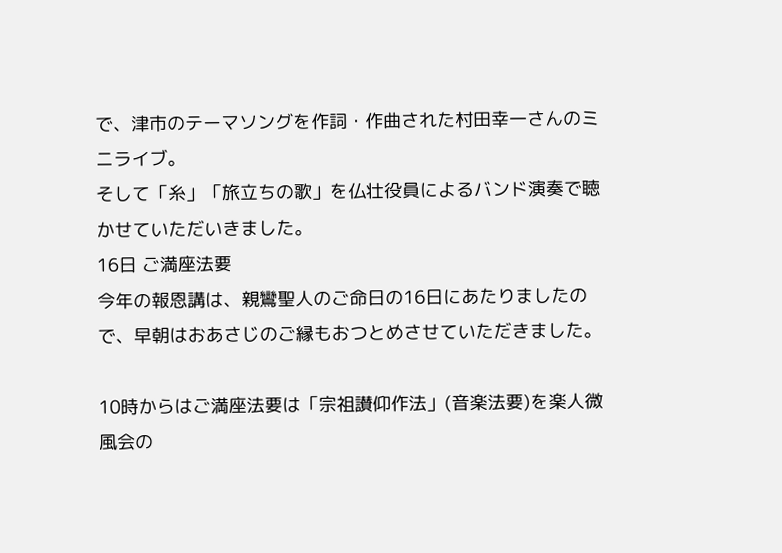で、津市のテーマソングを作詞・作曲された村田幸一さんのミニライブ。
そして「糸」「旅立ちの歌」を仏壮役員によるバンド演奏で聴かせていただいきました。
16日 ご満座法要
今年の報恩講は、親鸞聖人のご命日の16日にあたりましたので、早朝はおあさじのご縁もおつとめさせていただきました。

10時からはご満座法要は「宗祖讃仰作法」(音楽法要)を楽人微風会の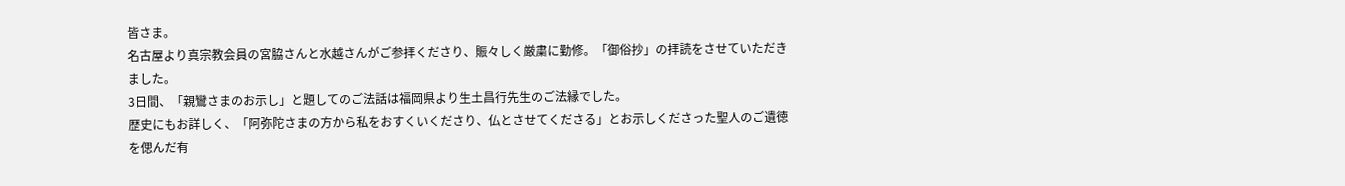皆さま。
名古屋より真宗教会員の宮脇さんと水越さんがご参拝くださり、賑々しく厳粛に勤修。「御俗抄」の拝読をさせていただきました。
3日間、「親鸞さまのお示し」と題してのご法話は福岡県より生土昌行先生のご法縁でした。
歴史にもお詳しく、「阿弥陀さまの方から私をおすくいくださり、仏とさせてくださる」とお示しくださった聖人のご遺徳を偲んだ有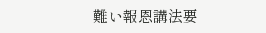難い報恩講法要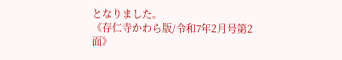となりました。
《存仁寺かわら版/令和7年2月号第2面》